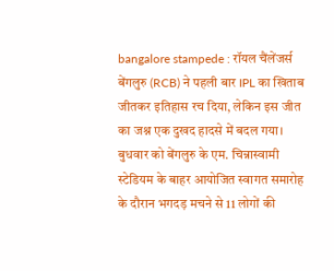bangalore stampede : रॉयल चैंलेंजर्स बेंगलुरु (RCB) ने पहली बार IPL का खिताब जीतकर इतिहास रच दिया, लेकिन इस जीत का जश्न एक दुखद हादसे में बदल गया। बुधवार को बेंगलुरु के एम. चिन्नास्वामी स्टेडियम के बाहर आयोजित स्वागत समारोह के दौरान भगदड़ मचने से 11 लोगों की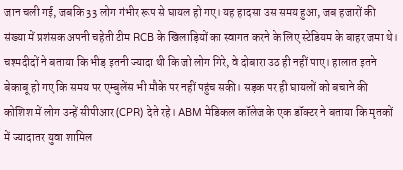जान चली गई, जबकि 33 लोग गंभीर रूप से घायल हो गए। यह हादसा उस समय हुआ, जब हजारों की संख्या में प्रशंसक अपनी चहेती टीम RCB के खिलाड़ियों का स्वागत करने के लिए स्टेडियम के बाहर जमा थे।
चश्मदीदों ने बताया कि भीड़ इतनी ज्यादा थी कि जो लोग गिरे, वे दोबारा उठ ही नहीं पाए। हालात इतने बेकाबू हो गए कि समय पर एम्बुलेंस भी मौके पर नहीं पहुंच सकी। सड़क पर ही घायलों को बचाने की कोशिश में लोग उन्हें सीपीआर (CPR) देते रहे। ABM मेडिकल कॉलेज के एक डॉक्टर ने बताया कि मृतकों में ज्यादातर युवा शामिल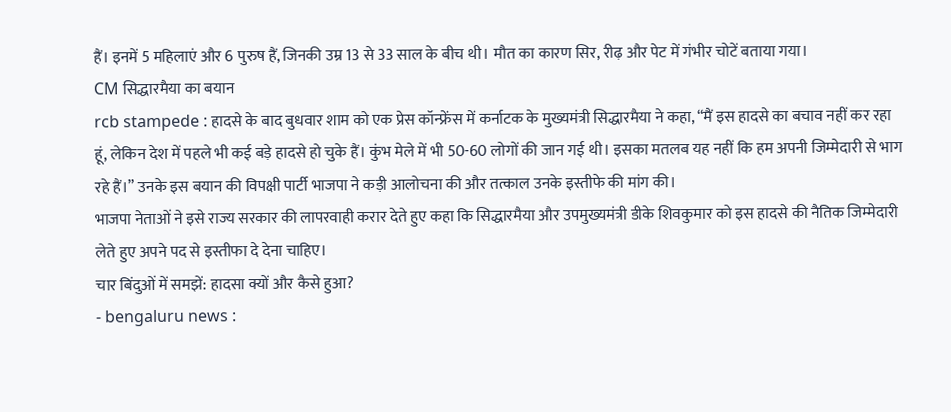हैं। इनमें 5 महिलाएं और 6 पुरुष हैं, जिनकी उम्र 13 से 33 साल के बीच थी। मौत का कारण सिर, रीढ़ और पेट में गंभीर चोटें बताया गया।
CM सिद्धारमैया का बयान
rcb stampede : हादसे के बाद बुधवार शाम को एक प्रेस कॉन्फ्रेंस में कर्नाटक के मुख्यमंत्री सिद्धारमैया ने कहा, “मैं इस हादसे का बचाव नहीं कर रहा हूं, लेकिन देश में पहले भी कई बड़े हादसे हो चुके हैं। कुंभ मेले में भी 50-60 लोगों की जान गई थी। इसका मतलब यह नहीं कि हम अपनी जिम्मेदारी से भाग रहे हैं।” उनके इस बयान की विपक्षी पार्टी भाजपा ने कड़ी आलोचना की और तत्काल उनके इस्तीफे की मांग की।
भाजपा नेताओं ने इसे राज्य सरकार की लापरवाही करार देते हुए कहा कि सिद्धारमैया और उपमुख्यमंत्री डीके शिवकुमार को इस हादसे की नैतिक जिम्मेदारी लेते हुए अपने पद से इस्तीफा दे देना चाहिए।
चार बिंदुओं में समझें: हादसा क्यों और कैसे हुआ?
- bengaluru news :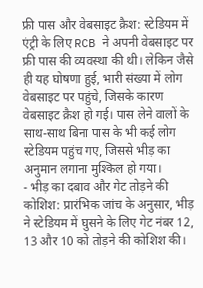फ्री पास और वेबसाइट क्रैश: स्टेडियम में एंट्री के लिए RCB ने अपनी वेबसाइट पर फ्री पास की व्यवस्था की थी। लेकिन जैसे ही यह घोषणा हुई, भारी संख्या में लोग वेबसाइट पर पहुंचे, जिसके कारण वेबसाइट क्रैश हो गई। पास लेने वालों के साथ-साथ बिना पास के भी कई लोग स्टेडियम पहुंच गए, जिससे भीड़ का अनुमान लगाना मुश्किल हो गया।
- भीड़ का दबाव और गेट तोड़ने की कोशिश: प्रारंभिक जांच के अनुसार, भीड़ ने स्टेडियम में घुसने के लिए गेट नंबर 12, 13 और 10 को तोड़ने की कोशिश की।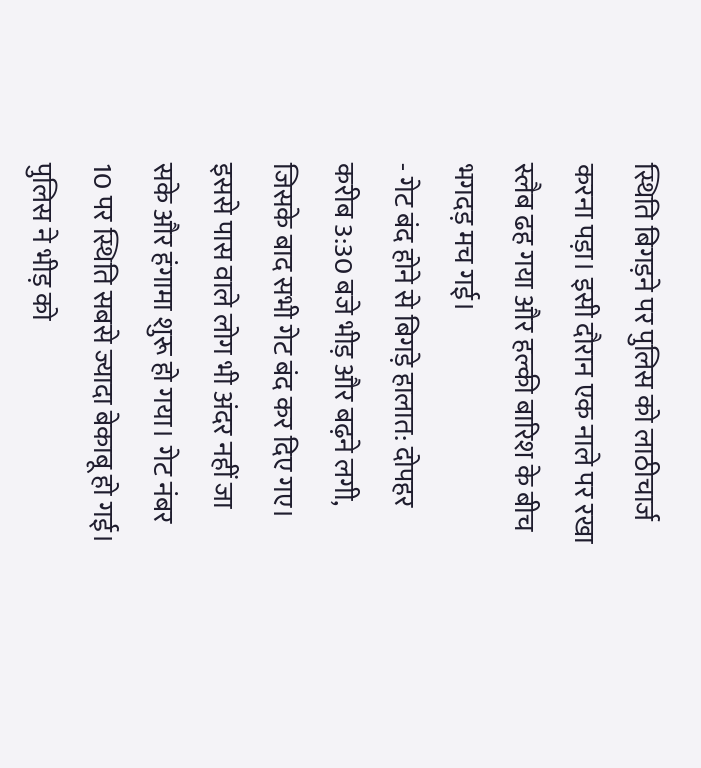स्थिति बिगड़ने पर पुलिस को लाठीचार्ज करना पड़ा। इसी दौरान एक नाले पर रखा स्लैब ढह गया और हल्की बारिश के बीच भगदड़ मच गई।
- गेट बंद होने से बिगड़े हालात: दोपहर करीब 3:30 बजे भीड़ और बढ़ने लगी, जिसके बाद सभी गेट बंद कर दिए गए। इससे पास वाले लोग भी अंदर नहीं जा सके और हंगामा शुरू हो गया। गेट नंबर 10 पर स्थिति सबसे ज्यादा बेकाबू हो गई। पुलिस ने भीड़ को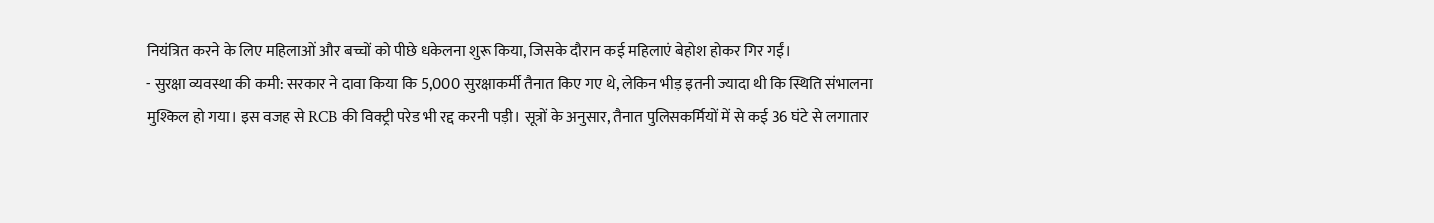नियंत्रित करने के लिए महिलाओं और बच्चों को पीछे धकेलना शुरू किया, जिसके दौरान कई महिलाएं बेहोश होकर गिर गईं।
- सुरक्षा व्यवस्था की कमी: सरकार ने दावा किया कि 5,000 सुरक्षाकर्मी तैनात किए गए थे, लेकिन भीड़ इतनी ज्यादा थी कि स्थिति संभालना मुश्किल हो गया। इस वजह से RCB की विक्ट्री परेड भी रद्द करनी पड़ी। सूत्रों के अनुसार, तैनात पुलिसकर्मियों में से कई 36 घंटे से लगातार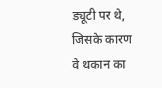ड्यूटी पर थे, जिसके कारण वे थकान का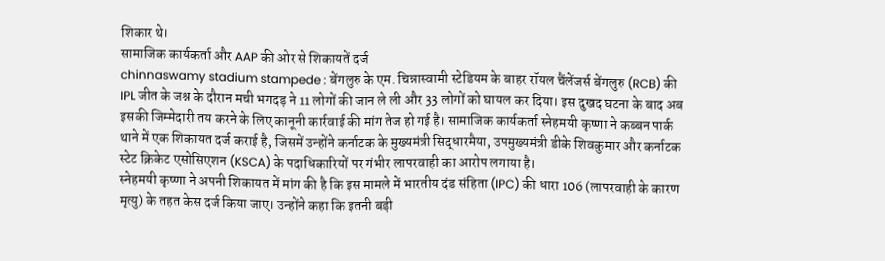शिकार थे।
सामाजिक कार्यकर्ता और AAP की ओर से शिकायतें दर्ज
chinnaswamy stadium stampede : बेंगलुरु के एम. चिन्नास्वामी स्टेडियम के बाहर रॉयल चैंलेंजर्स बेंगलुरु (RCB) की IPL जीत के जश्न के दौरान मची भगदड़ ने 11 लोगों की जान ले ली और 33 लोगों को घायल कर दिया। इस दुखद घटना के बाद अब इसकी जिम्मेदारी तय करने के लिए कानूनी कार्रवाई की मांग तेज हो गई है। सामाजिक कार्यकर्ता स्नेहमयी कृष्णा ने कब्बन पार्क थाने में एक शिकायत दर्ज कराई है, जिसमें उन्होंने कर्नाटक के मुख्यमंत्री सिद्धारमैया, उपमुख्यमंत्री डीके शिवकुमार और कर्नाटक स्टेट क्रिकेट एसोसिएशन (KSCA) के पदाधिकारियों पर गंभीर लापरवाही का आरोप लगाया है।
स्नेहमयी कृष्णा ने अपनी शिकायत में मांग की है कि इस मामले में भारतीय दंड संहिता (IPC) की धारा 106 (लापरवाही के कारण मृत्यु) के तहत केस दर्ज किया जाए। उन्होंने कहा कि इतनी बड़ी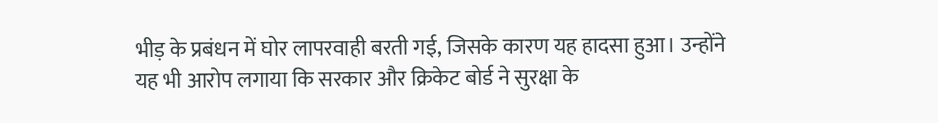भीड़ के प्रबंधन में घोर लापरवाही बरती गई, जिसके कारण यह हादसा हुआ। उन्होंने यह भी आरोप लगाया कि सरकार और क्रिकेट बोर्ड ने सुरक्षा के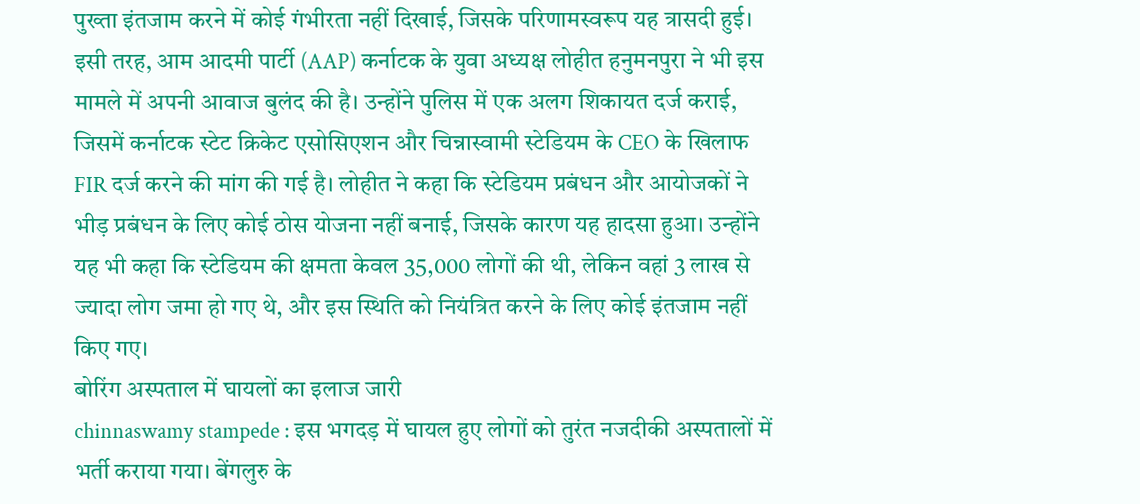पुख्ता इंतजाम करने में कोई गंभीरता नहीं दिखाई, जिसके परिणामस्वरूप यह त्रासदी हुई।
इसी तरह, आम आदमी पार्टी (AAP) कर्नाटक के युवा अध्यक्ष लोहीत हनुमनपुरा ने भी इस मामले में अपनी आवाज बुलंद की है। उन्होंने पुलिस में एक अलग शिकायत दर्ज कराई, जिसमें कर्नाटक स्टेट क्रिकेट एसोसिएशन और चिन्नास्वामी स्टेडियम के CEO के खिलाफ FIR दर्ज करने की मांग की गई है। लोहीत ने कहा कि स्टेडियम प्रबंधन और आयोजकों ने भीड़ प्रबंधन के लिए कोई ठोस योजना नहीं बनाई, जिसके कारण यह हादसा हुआ। उन्होंने यह भी कहा कि स्टेडियम की क्षमता केवल 35,000 लोगों की थी, लेकिन वहां 3 लाख से ज्यादा लोग जमा हो गए थे, और इस स्थिति को नियंत्रित करने के लिए कोई इंतजाम नहीं किए गए।
बोरिंग अस्पताल में घायलों का इलाज जारी
chinnaswamy stampede : इस भगदड़ में घायल हुए लोगों को तुरंत नजदीकी अस्पतालों में भर्ती कराया गया। बेंगलुरु के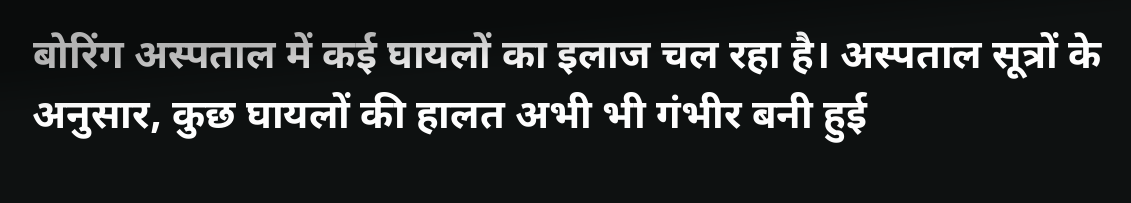बोरिंग अस्पताल में कई घायलों का इलाज चल रहा है। अस्पताल सूत्रों के अनुसार, कुछ घायलों की हालत अभी भी गंभीर बनी हुई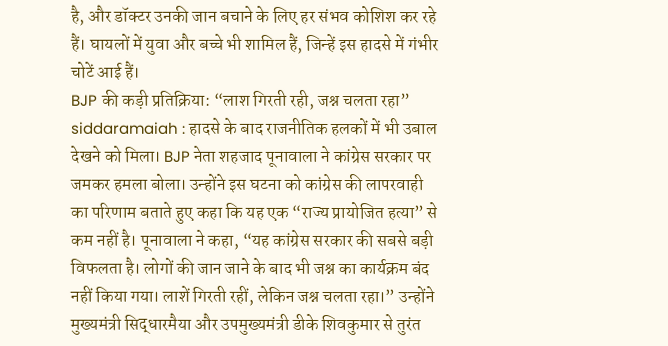है, और डॉक्टर उनकी जान बचाने के लिए हर संभव कोशिश कर रहे हैं। घायलों में युवा और बच्चे भी शामिल हैं, जिन्हें इस हादसे में गंभीर चोटें आई हैं।
BJP की कड़ी प्रतिक्रिया: “लाश गिरती रही, जश्न चलता रहा”
siddaramaiah : हादसे के बाद राजनीतिक हलकों में भी उबाल देखने को मिला। BJP नेता शहजाद पूनावाला ने कांग्रेस सरकार पर जमकर हमला बोला। उन्होंने इस घटना को कांग्रेस की लापरवाही का परिणाम बताते हुए कहा कि यह एक “राज्य प्रायोजित हत्या” से कम नहीं है। पूनावाला ने कहा, “यह कांग्रेस सरकार की सबसे बड़ी विफलता है। लोगों की जान जाने के बाद भी जश्न का कार्यक्रम बंद नहीं किया गया। लाशें गिरती रहीं, लेकिन जश्न चलता रहा।” उन्होंने मुख्यमंत्री सिद्धारमैया और उपमुख्यमंत्री डीके शिवकुमार से तुरंत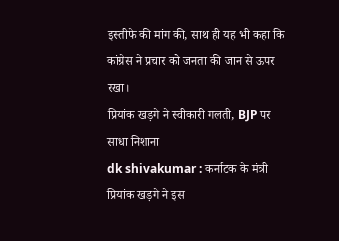इस्तीफे की मांग की, साथ ही यह भी कहा कि कांग्रेस ने प्रचार को जनता की जान से ऊपर रखा।
प्रियांक खड़गे ने स्वीकारी गलती, BJP पर साधा निशाना
dk shivakumar : कर्नाटक के मंत्री प्रियांक खड़गे ने इस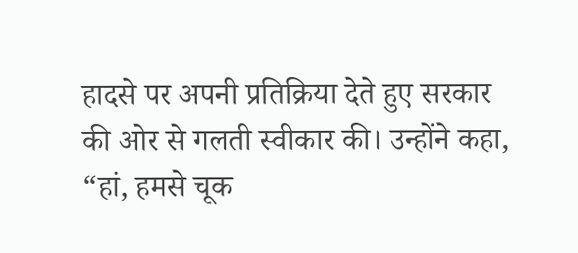हादसे पर अपनी प्रतिक्रिया देते हुए सरकार की ओर से गलती स्वीकार की। उन्होंने कहा, “हां, हमसे चूक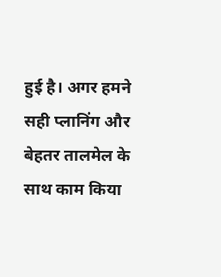हुई है। अगर हमने सही प्लानिंग और बेहतर तालमेल के साथ काम किया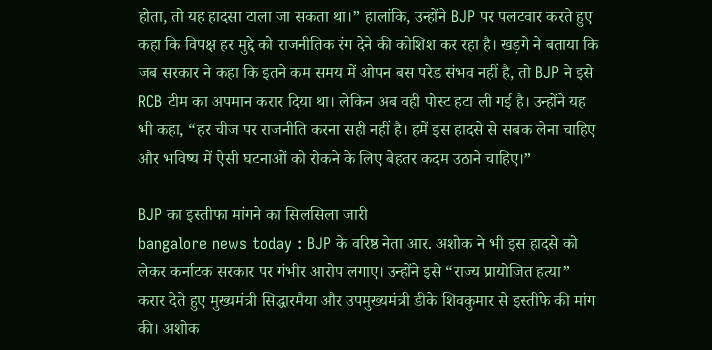होता, तो यह हादसा टाला जा सकता था।” हालांकि, उन्होंने BJP पर पलटवार करते हुए कहा कि विपक्ष हर मुद्दे को राजनीतिक रंग देने की कोशिश कर रहा है। खड़गे ने बताया कि जब सरकार ने कहा कि इतने कम समय में ओपन बस परेड संभव नहीं है, तो BJP ने इसे RCB टीम का अपमान करार दिया था। लेकिन अब वही पोस्ट हटा ली गई है। उन्होंने यह भी कहा, “हर चीज पर राजनीति करना सही नहीं है। हमें इस हादसे से सबक लेना चाहिए और भविष्य में ऐसी घटनाओं को रोकने के लिए बेहतर कदम उठाने चाहिए।”

BJP का इस्तीफा मांगने का सिलसिला जारी
bangalore news today : BJP के वरिष्ठ नेता आर. अशोक ने भी इस हादसे को लेकर कर्नाटक सरकार पर गंभीर आरोप लगाए। उन्होंने इसे “राज्य प्रायोजित हत्या” करार देते हुए मुख्यमंत्री सिद्धारमैया और उपमुख्यमंत्री डीके शिवकुमार से इस्तीफे की मांग की। अशोक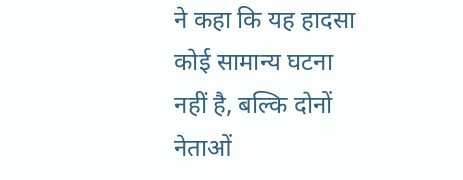ने कहा कि यह हादसा कोई सामान्य घटना नहीं है, बल्कि दोनों नेताओं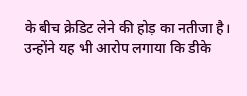के बीच क्रेडिट लेने की होड़ का नतीजा है। उन्होंने यह भी आरोप लगाया कि डीके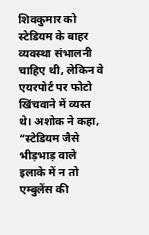शिवकुमार को स्टेडियम के बाहर व्यवस्था संभालनी चाहिए थी, लेकिन वे एयरपोर्ट पर फोटो खिंचवाने में व्यस्त थे। अशोक ने कहा, “स्टेडियम जैसे भीड़भाड़ वाले इलाके में न तो एम्बुलेंस की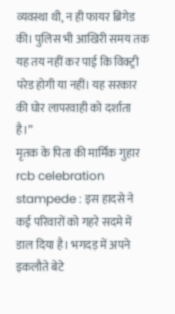व्यवस्था थी, न ही फायर ब्रिगेड की। पुलिस भी आखिरी समय तक यह तय नहीं कर पाई कि विक्ट्री परेड होगी या नहीं। यह सरकार की घोर लापरवाही को दर्शाता है।”
मृतक के पिता की मार्मिक गुहार
rcb celebration stampede : इस हादसे ने कई परिवारों को गहरे सदमे में डाल दिया है। भगदड़ में अपने इकलौते बेटे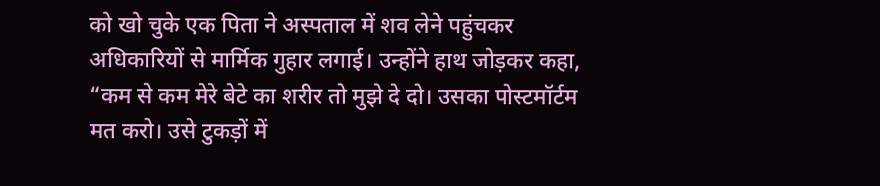को खो चुके एक पिता ने अस्पताल में शव लेने पहुंचकर अधिकारियों से मार्मिक गुहार लगाई। उन्होंने हाथ जोड़कर कहा, “कम से कम मेरे बेटे का शरीर तो मुझे दे दो। उसका पोस्टमॉर्टम मत करो। उसे टुकड़ों में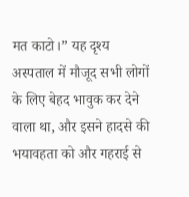मत काटो।” यह दृश्य अस्पताल में मौजूद सभी लोगों के लिए बेहद भावुक कर देने वाला था, और इसने हादसे की भयावहता को और गहराई से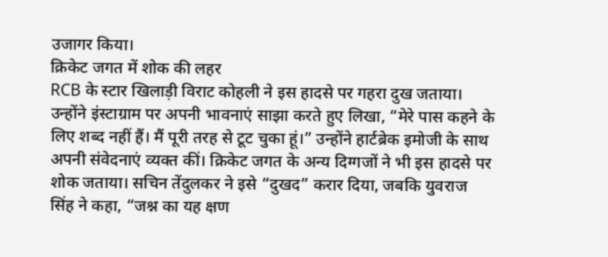उजागर किया।
क्रिकेट जगत में शोक की लहर
RCB के स्टार खिलाड़ी विराट कोहली ने इस हादसे पर गहरा दुख जताया। उन्होंने इंस्टाग्राम पर अपनी भावनाएं साझा करते हुए लिखा, “मेरे पास कहने के लिए शब्द नहीं हैं। मैं पूरी तरह से टूट चुका हूं।” उन्होंने हार्टब्रेक इमोजी के साथ अपनी संवेदनाएं व्यक्त कीं। क्रिकेट जगत के अन्य दिग्गजों ने भी इस हादसे पर शोक जताया। सचिन तेंदुलकर ने इसे “दुखद” करार दिया, जबकि युवराज सिंह ने कहा, “जश्न का यह क्षण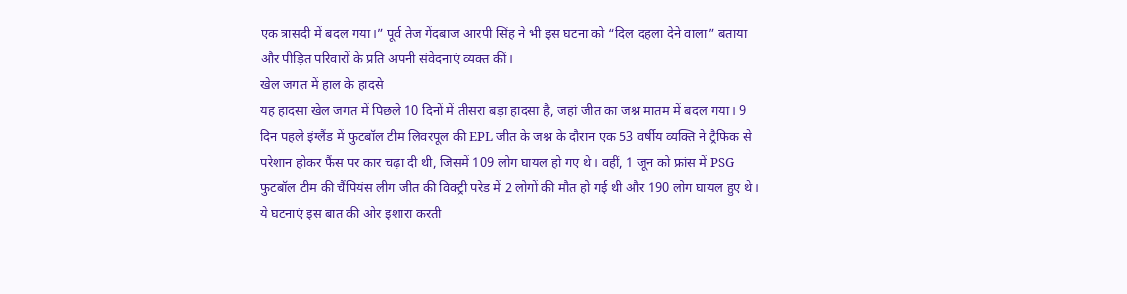एक त्रासदी में बदल गया।” पूर्व तेज गेंदबाज आरपी सिंह ने भी इस घटना को “दिल दहला देने वाला” बताया और पीड़ित परिवारों के प्रति अपनी संवेदनाएं व्यक्त कीं।
खेल जगत में हाल के हादसे
यह हादसा खेल जगत में पिछले 10 दिनों में तीसरा बड़ा हादसा है, जहां जीत का जश्न मातम में बदल गया। 9 दिन पहले इंग्लैंड में फुटबॉल टीम लिवरपूल की EPL जीत के जश्न के दौरान एक 53 वर्षीय व्यक्ति ने ट्रैफिक से परेशान होकर फैंस पर कार चढ़ा दी थी, जिसमें 109 लोग घायल हो गए थे। वहीं, 1 जून को फ्रांस में PSG फुटबॉल टीम की चैंपियंस लीग जीत की विक्ट्री परेड में 2 लोगों की मौत हो गई थी और 190 लोग घायल हुए थे। ये घटनाएं इस बात की ओर इशारा करती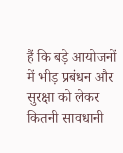हैं कि बड़े आयोजनों में भीड़ प्रबंधन और सुरक्षा को लेकर कितनी सावधानी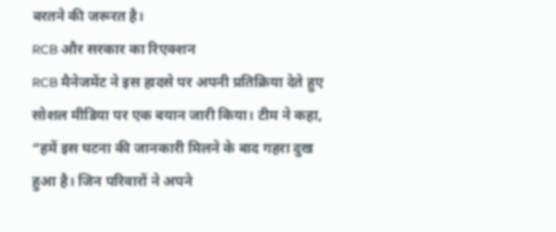बरतने की जरूरत है।
RCB और सरकार का रिएक्शन
RCB मैनेजमेंट ने इस हादसे पर अपनी प्रतिक्रिया देते हुए सोशल मीडिया पर एक बयान जारी किया। टीम ने कहा, “हमें इस घटना की जानकारी मिलने के बाद गहरा दुख हुआ है। जिन परिवारों ने अपने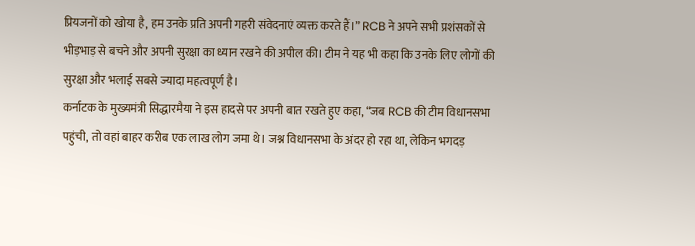प्रियजनों को खोया है, हम उनके प्रति अपनी गहरी संवेदनाएं व्यक्त करते हैं।” RCB ने अपने सभी प्रशंसकों से भीड़भाड़ से बचने और अपनी सुरक्षा का ध्यान रखने की अपील की। टीम ने यह भी कहा कि उनके लिए लोगों की सुरक्षा और भलाई सबसे ज्यादा महत्वपूर्ण है।
कर्नाटक के मुख्यमंत्री सिद्धारमैया ने इस हादसे पर अपनी बात रखते हुए कहा, “जब RCB की टीम विधानसभा पहुंची, तो वहां बाहर करीब एक लाख लोग जमा थे। जश्न विधानसभा के अंदर हो रहा था, लेकिन भगदड़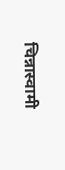चिन्नास्वामी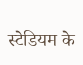स्टेडियम के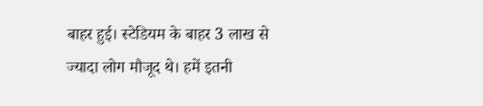बाहर हुई। स्टेडियम के बाहर 3 लाख से ज्यादा लोग मौजूद थे। हमें इतनी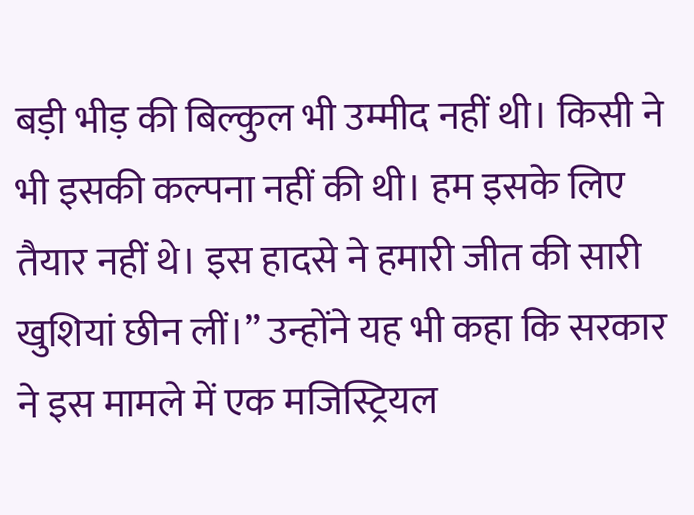बड़ी भीड़ की बिल्कुल भी उम्मीद नहीं थी। किसी ने भी इसकी कल्पना नहीं की थी। हम इसके लिए तैयार नहीं थे। इस हादसे ने हमारी जीत की सारी खुशियां छीन लीं।” उन्होंने यह भी कहा कि सरकार ने इस मामले में एक मजिस्ट्रियल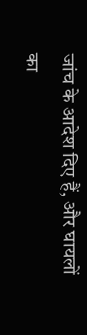जांच के आदेश दिए हैं, और घायलों का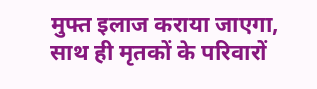मुफ्त इलाज कराया जाएगा, साथ ही मृतकों के परिवारों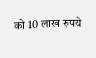को 10 लाख रुपये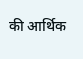की आर्थिक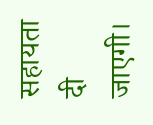सहायता दी जाएगी।